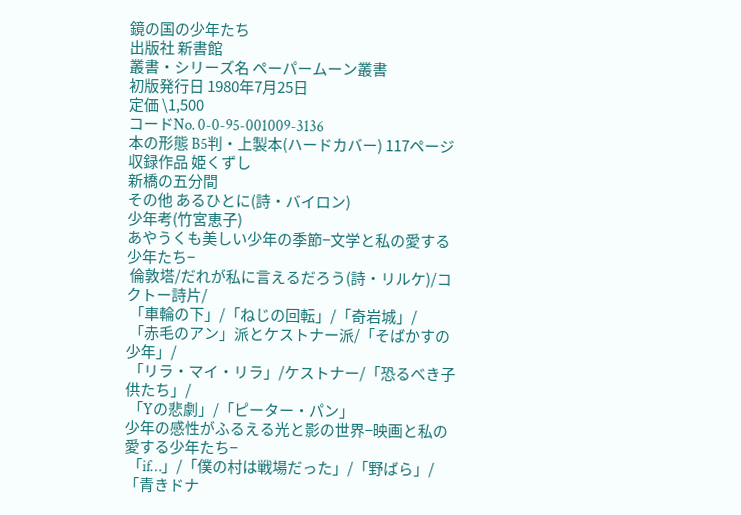鏡の国の少年たち
出版社 新書館
叢書・シリーズ名 ペーパームーン叢書
初版発行日 1980年7月25日
定価 \1,500
コードNo. 0-0-95-001009-3136
本の形態 B5判・上製本(ハードカバー) 117ページ
収録作品 姫くずし
新橋の五分間
その他 あるひとに(詩・バイロン)
少年考(竹宮恵子)
あやうくも美しい少年の季節−文学と私の愛する少年たち−
 倫敦塔/だれが私に言えるだろう(詩・リルケ)/コクトー詩片/
 「車輪の下」/「ねじの回転」/「奇岩城」/
 「赤毛のアン」派とケストナー派/「そばかすの少年」/
 「リラ・マイ・リラ」/ケストナー/「恐るべき子供たち」/
 「Yの悲劇」/「ピーター・パン」
少年の感性がふるえる光と影の世界−映画と私の愛する少年たち−
 「if…」/「僕の村は戦場だった」/「野ばら」/「青きドナ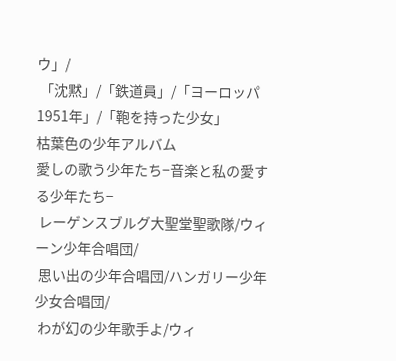ウ」/
 「沈黙」/「鉄道員」/「ヨーロッパ1951年」/「鞄を持った少女」
枯葉色の少年アルバム
愛しの歌う少年たち−音楽と私の愛する少年たち−
 レーゲンスブルグ大聖堂聖歌隊/ウィーン少年合唱団/
 思い出の少年合唱団/ハンガリー少年少女合唱団/
 わが幻の少年歌手よ/ウィ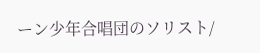ーン少年合唱団のソリスト/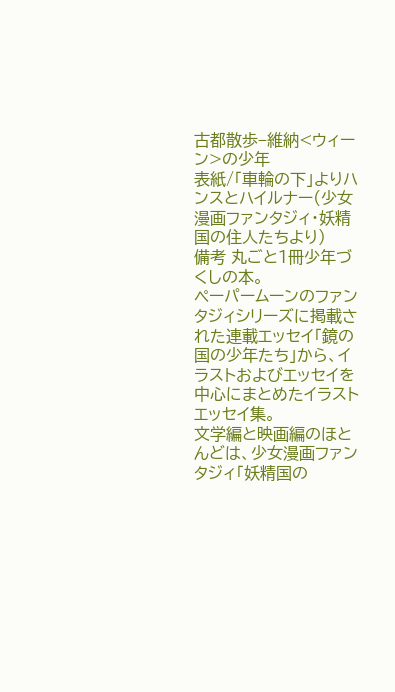古都散歩−維納<ウィーン>の少年
表紙/「車輪の下」よりハンスとハイルナー(少女漫画ファンタジィ・妖精国の住人たちより)
備考 丸ごと1冊少年づくしの本。
ペーパームーンのファンタジィシリーズに掲載された連載エッセイ「鏡の国の少年たち」から、イラストおよびエッセイを中心にまとめたイラストエッセイ集。
文学編と映画編のほとんどは、少女漫画ファンタジィ「妖精国の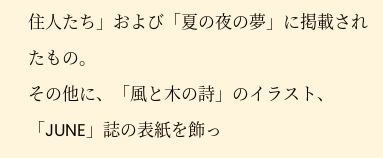住人たち」および「夏の夜の夢」に掲載されたもの。
その他に、「風と木の詩」のイラスト、「JUNE」誌の表紙を飾っ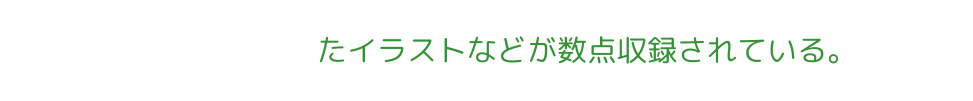たイラストなどが数点収録されている。